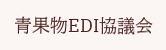青果物EDI協議会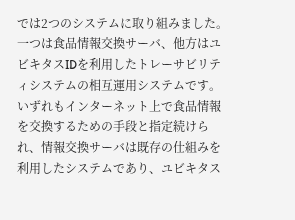では2つのシステムに取り組みました。一つは食品情報交換サーバ、他方はユビキタスIDを利用したトレーサビリティシステムの相互運用システムです。いずれもインターネット上で食品情報を交換するための手段と指定続けられ、情報交換サーバは既存の仕組みを利用したシステムであり、ユビキタス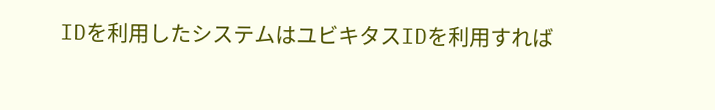IDを利用したシステムはユビキタスIDを利用すれば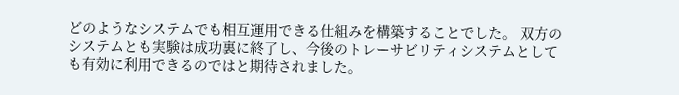どのようなシステムでも相互運用できる仕組みを構築することでした。 双方のシステムとも実験は成功裏に終了し、今後のトレーサビリティシステムとしても有効に利用できるのではと期待されました。